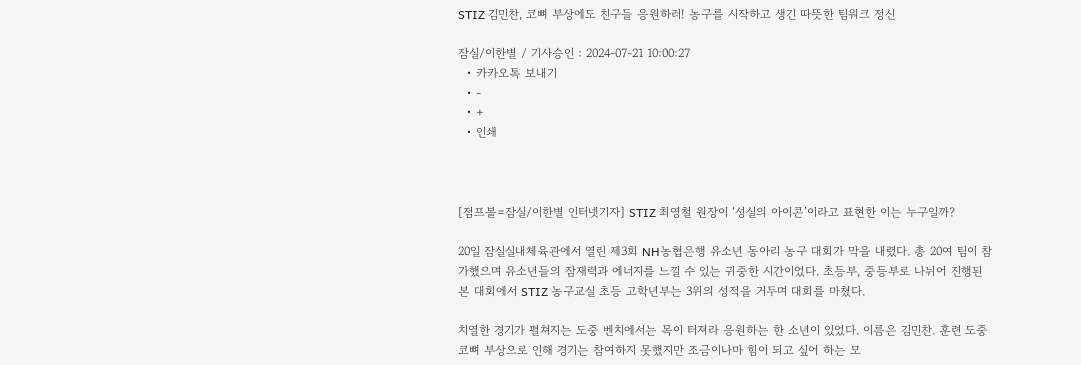STIZ 김민찬, 코뼈 부상에도 친구들 응원하러! 농구를 시작하고 생긴 따뜻한 팀워크 정신

잠실/이한별 / 기사승인 : 2024-07-21 10:00:27
  • 카카오톡 보내기
  • -
  • +
  • 인쇄



[점프볼=잠실/이한별 인터넷기자] STIZ 최영철 원장이 ‘성실의 아이콘’이라고 표현한 이는 누구일까?

20일 잠실실내체육관에서 열린 제3회 NH농협은행 유소년 동아리 농구 대회가 막을 내렸다. 총 20여 팀이 참가했으며 유소년들의 잠재력과 에너지를 느낄 수 있는 귀중한 시간이었다. 초등부, 중등부로 나뉘어 진행된 본 대회에서 STIZ 농구교실 초등 고학년부는 3위의 성적을 거두며 대회를 마쳤다.

치열한 경기가 펼쳐지는 도중 벤치에서는 목이 터져라 응원하는 한 소년이 있었다. 이름은 김민찬. 훈련 도중 코뼈 부상으로 인해 경기는 참여하지 못했지만 조금이나마 힘이 되고 싶어 하는 모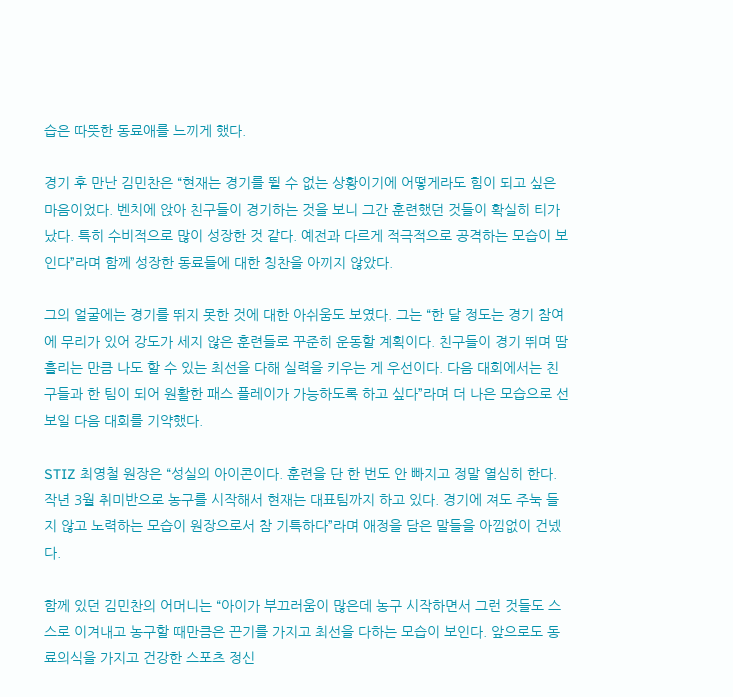습은 따뜻한 동료애를 느끼게 했다.

경기 후 만난 김민찬은 “현재는 경기를 뛸 수 없는 상황이기에 어떻게라도 힘이 되고 싶은 마음이었다. 벤치에 앉아 친구들이 경기하는 것을 보니 그간 훈련했던 것들이 확실히 티가 났다. 특히 수비적으로 많이 성장한 것 같다. 예전과 다르게 적극적으로 공격하는 모습이 보인다”라며 함께 성장한 동료들에 대한 칭찬을 아끼지 않았다.

그의 얼굴에는 경기를 뛰지 못한 것에 대한 아쉬움도 보였다. 그는 “한 달 정도는 경기 참여에 무리가 있어 강도가 세지 않은 훈련들로 꾸준히 운동할 계획이다. 친구들이 경기 뛰며 땀 흘리는 만큼 나도 할 수 있는 최선을 다해 실력을 키우는 게 우선이다. 다음 대회에서는 친구들과 한 팀이 되어 원활한 패스 플레이가 가능하도록 하고 싶다”라며 더 나은 모습으로 선보일 다음 대회를 기약했다.

STIZ 최영철 원장은 “성실의 아이콘이다. 훈련을 단 한 번도 안 빠지고 정말 열심히 한다. 작년 3월 취미반으로 농구를 시작해서 현재는 대표팀까지 하고 있다. 경기에 져도 주눅 들지 않고 노력하는 모습이 원장으로서 참 기특하다”라며 애정을 담은 말들을 아낌없이 건넸다.

함께 있던 김민찬의 어머니는 “아이가 부끄러움이 많은데 농구 시작하면서 그런 것들도 스스로 이겨내고 농구할 때만큼은 끈기를 가지고 최선을 다하는 모습이 보인다. 앞으로도 동료의식을 가지고 건강한 스포츠 정신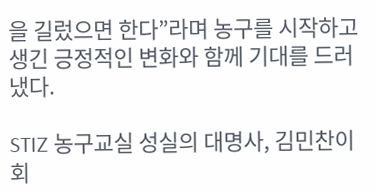을 길렀으면 한다”라며 농구를 시작하고 생긴 긍정적인 변화와 함께 기대를 드러냈다.

STIZ 농구교실 성실의 대명사, 김민찬이 회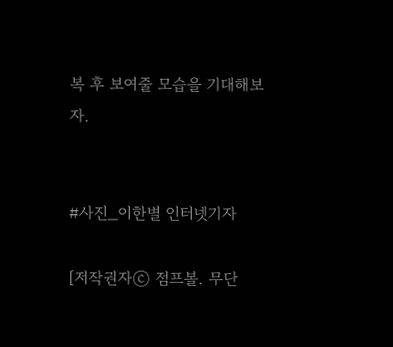복 후 보여줄 모습을 기대해보자.


#사진_이한별 인터넷기자

[저작권자ⓒ 점프볼. 무단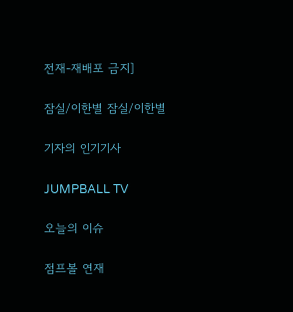전재-재배포 금지]

잠실/이한별 잠실/이한별

기자의 인기기사

JUMPBALL TV

오늘의 이슈

점프볼 연재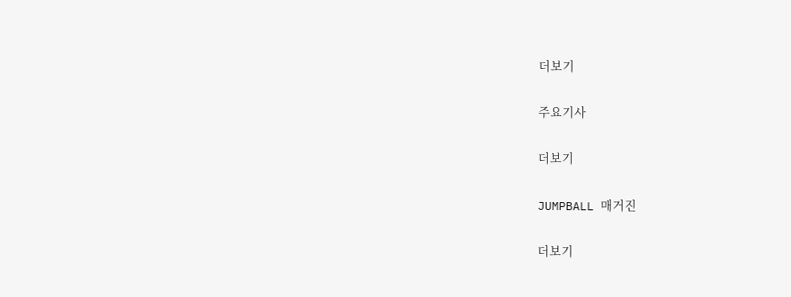더보기

주요기사

더보기

JUMPBALL 매거진

더보기